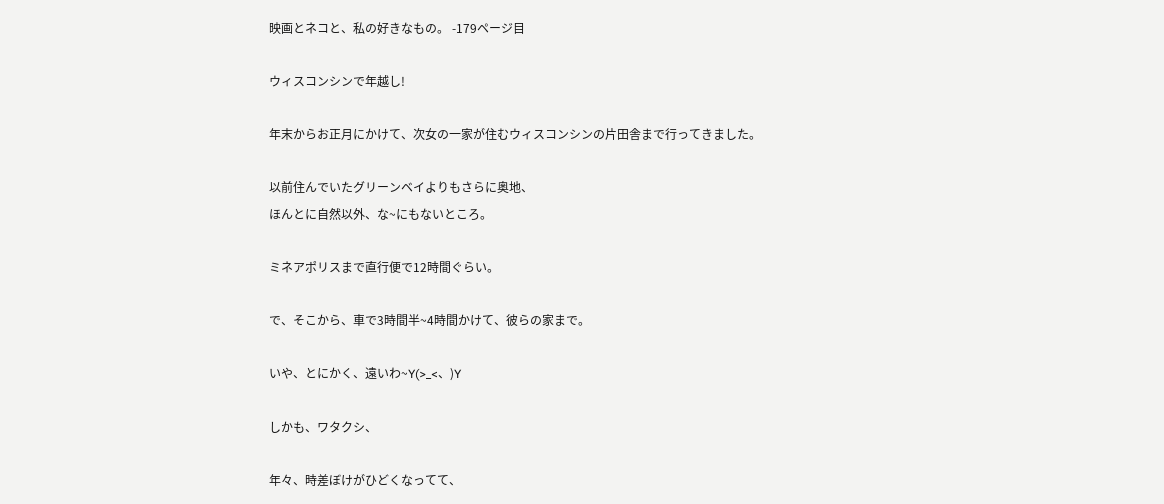映画とネコと、私の好きなもの。 -179ページ目

ウィスコンシンで年越し!

年末からお正月にかけて、次女の一家が住むウィスコンシンの片田舎まで行ってきました。

以前住んでいたグリーンベイよりもさらに奥地、
ほんとに自然以外、な~にもないところ。

ミネアポリスまで直行便で12時間ぐらい。

で、そこから、車で3時間半~4時間かけて、彼らの家まで。

いや、とにかく、遠いわ~Y(>_<、)Y

しかも、ワタクシ、

年々、時差ぼけがひどくなってて、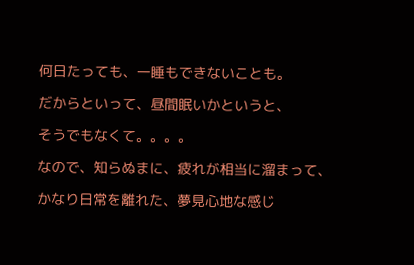何日たっても、一睡もできないことも。

だからといって、昼間眠いかというと、

そうでもなくて。。。。

なので、知らぬまに、疲れが相当に溜まって、

かなり日常を離れた、夢見心地な感じ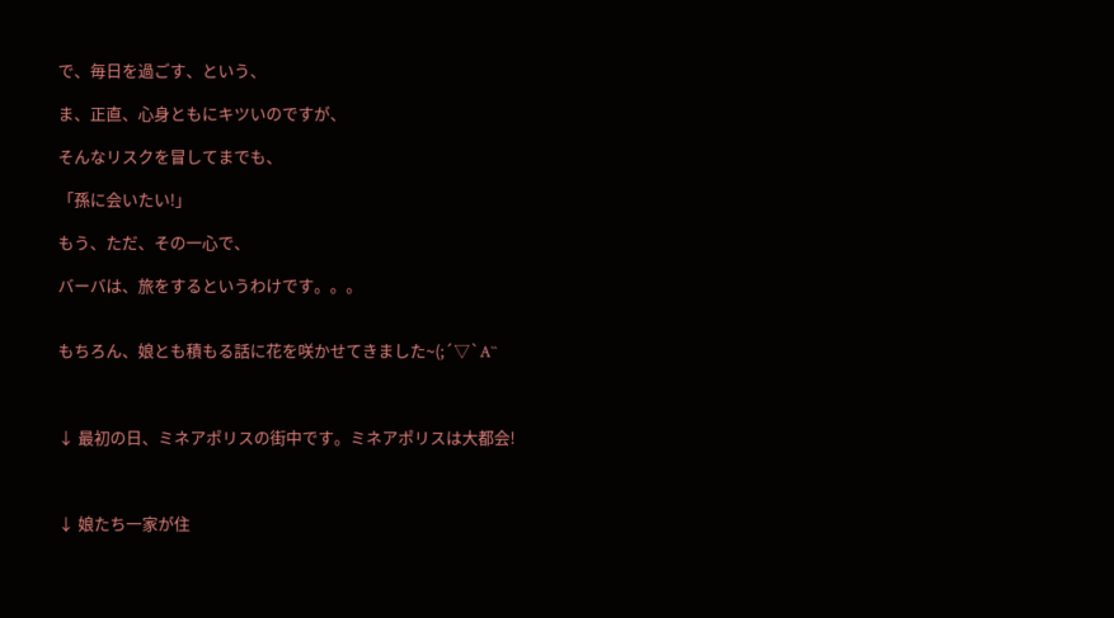で、毎日を過ごす、という、

ま、正直、心身ともにキツいのですが、

そんなリスクを冒してまでも、

「孫に会いたい!」

もう、ただ、その一心で、

バーバは、旅をするというわけです。。。


もちろん、娘とも積もる話に花を咲かせてきました~(;´▽`A``



↓ 最初の日、ミネアポリスの街中です。ミネアポリスは大都会!



↓ 娘たち一家が住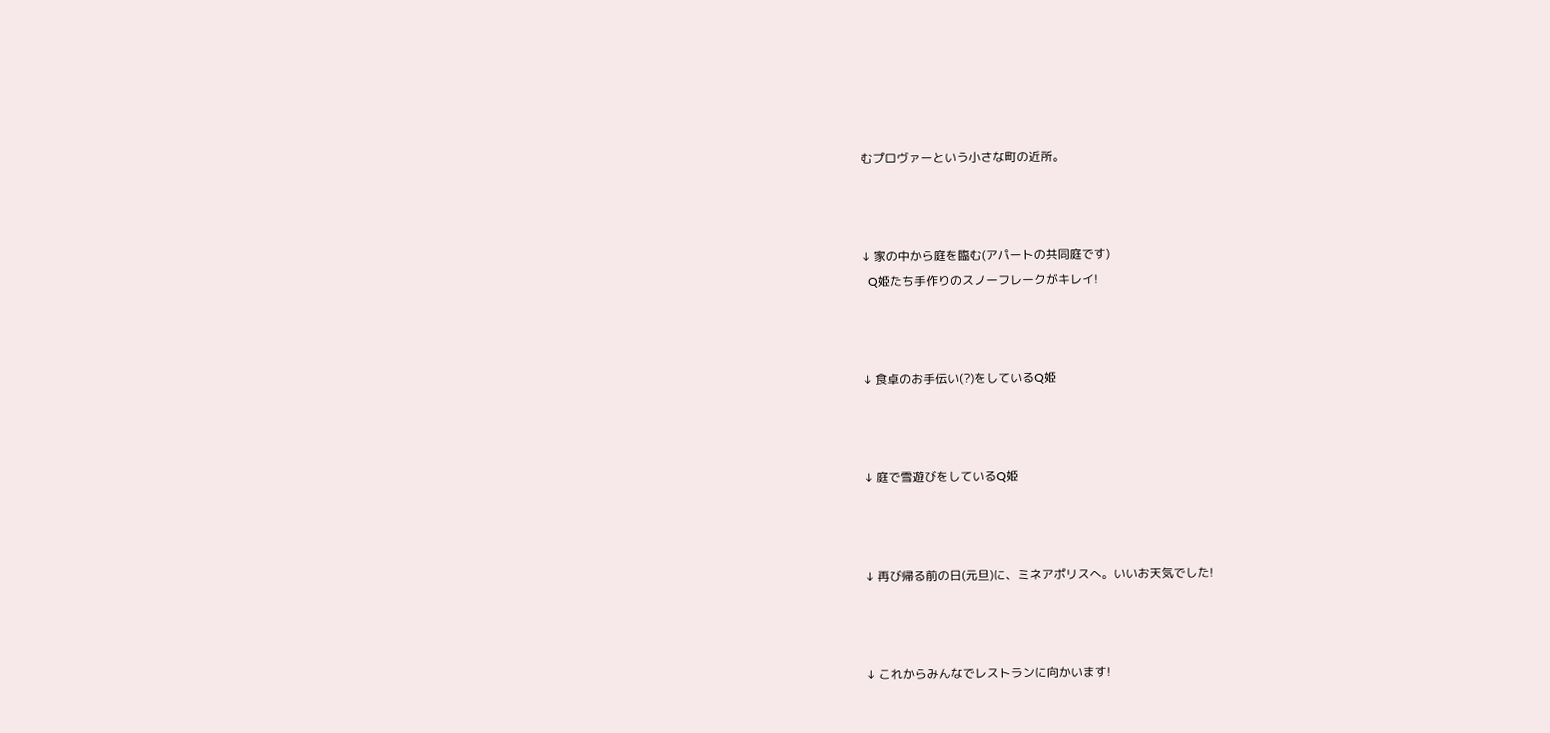むプロヴァーという小さな町の近所。



↓ 家の中から庭を臨む(アパートの共同庭です)
  Q姫たち手作りのスノーフレークがキレイ!



↓ 食卓のお手伝い(?)をしているQ姫



↓ 庭で雪遊びをしているQ姫



↓ 再び帰る前の日(元旦)に、ミネアポリスへ。いいお天気でした!



↓ これからみんなでレストランに向かいます!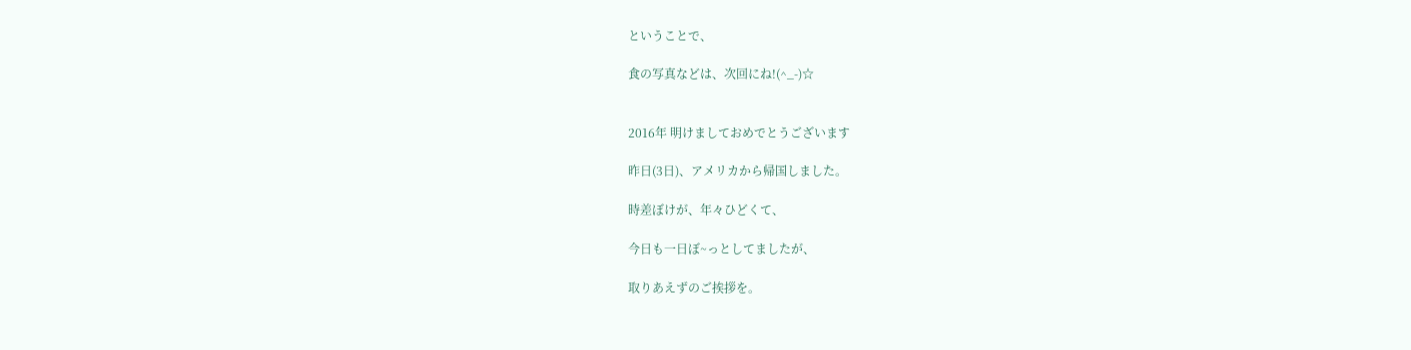ということで、

食の写真などは、次回にね!(^_-)☆


2016年 明けましておめでとうございます

昨日(3日)、アメリカから帰国しました。

時差ぼけが、年々ひどくて、

今日も一日ぼ~っとしてましたが、

取りあえずのご挨拶を。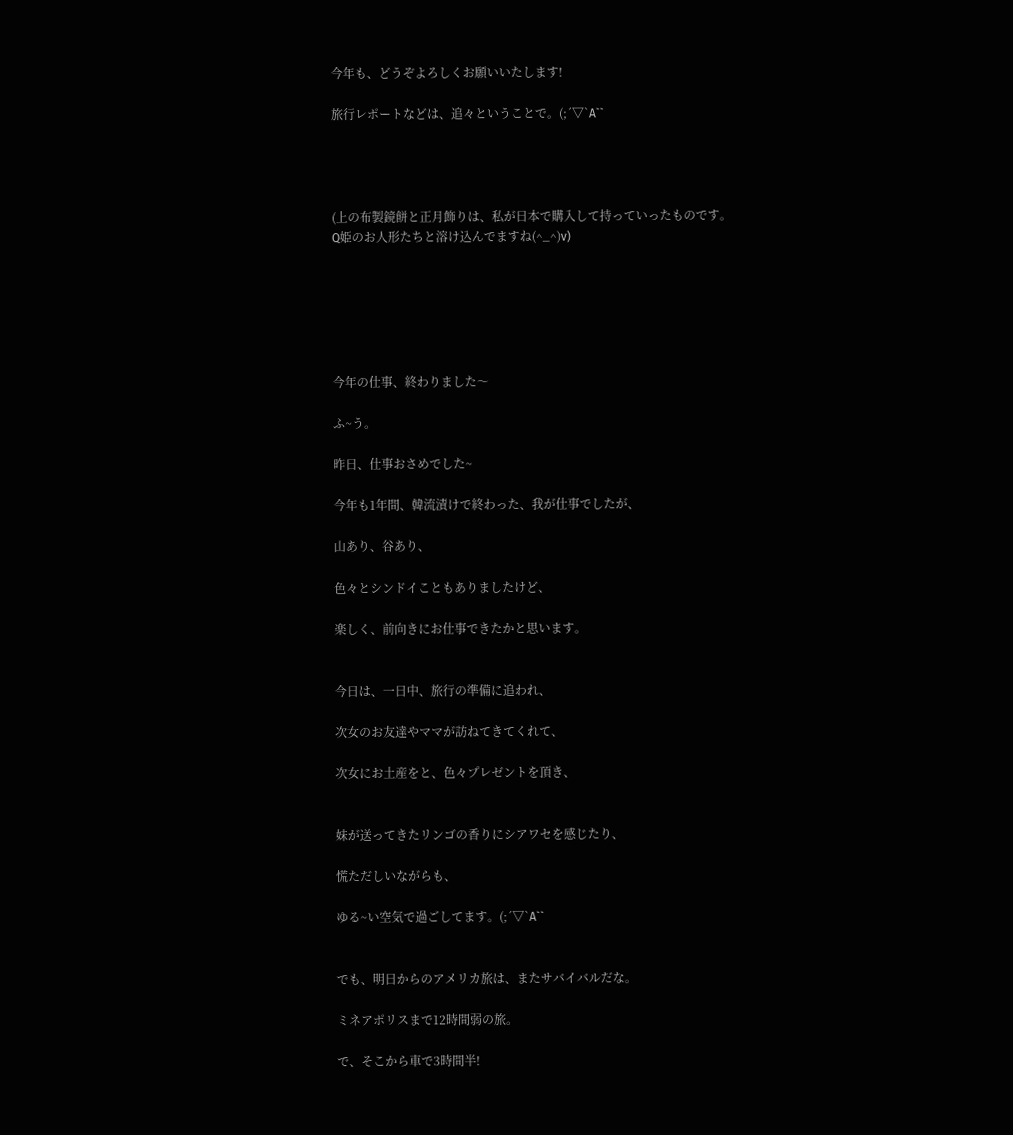今年も、どうぞよろしくお願いいたします!

旅行レポートなどは、追々ということで。(;´▽`A``




(上の布製鏡餅と正月飾りは、私が日本で購入して持っていったものです。
Q姫のお人形たちと溶け込んでますね(^_^)v)






今年の仕事、終わりました〜

ふ~う。

昨日、仕事おさめでした~

今年も1年間、韓流漬けで終わった、我が仕事でしたが、

山あり、谷あり、

色々とシンドイこともありましたけど、

楽しく、前向きにお仕事できたかと思います。


今日は、一日中、旅行の準備に追われ、

次女のお友達やママが訪ねてきてくれて、

次女にお土産をと、色々プレゼントを頂き、


妹が送ってきたリンゴの香りにシアワセを感じたり、

慌ただしいながらも、

ゆる~い空気で過ごしてます。(;´▽`A``


でも、明日からのアメリカ旅は、またサバイバルだな。

ミネアポリスまで12時間弱の旅。

で、そこから車で3時間半!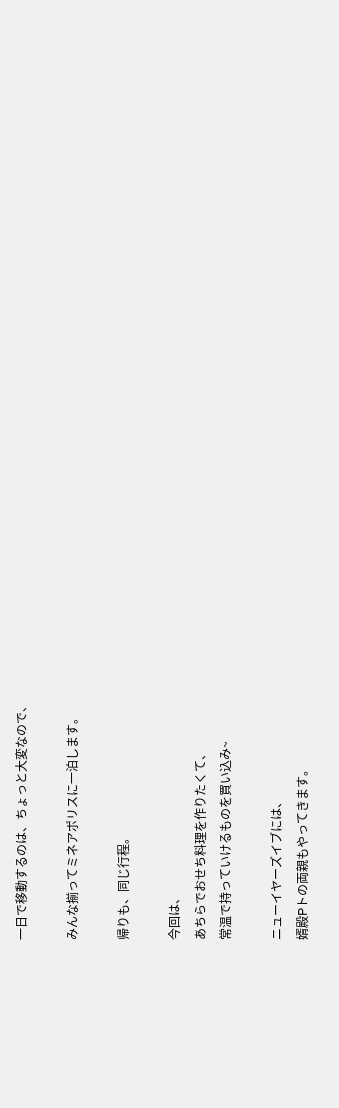一日で移動するのは、ちょっと大変なので、

みんな揃ってミネアポリスに一泊します。

帰りも、同じ行程。

今回は、
あちらでおせち料理を作りたくて、
常温で持っていけるものを買い込み~

ニューイヤーズイブには、
婿殿Pトの両親もやってきます。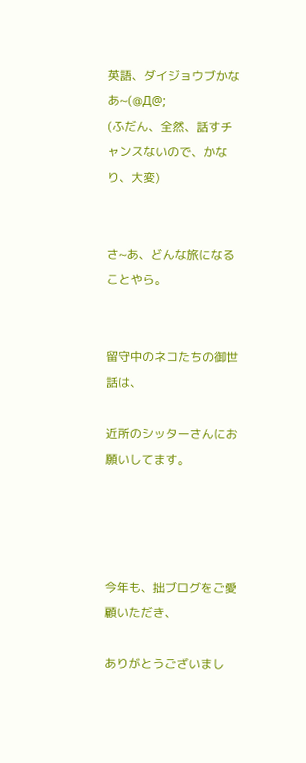英語、ダイジョウブかなあ~(@Д@;
(ふだん、全然、話すチャンスないので、かなり、大変)


さ~あ、どんな旅になることやら。


留守中のネコたちの御世話は、

近所のシッターさんにお願いしてます。




今年も、拙ブログをご愛顧いただき、

ありがとうございまし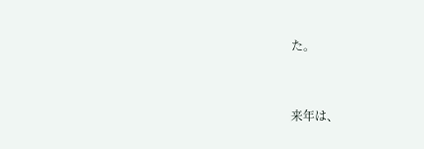た。


来年は、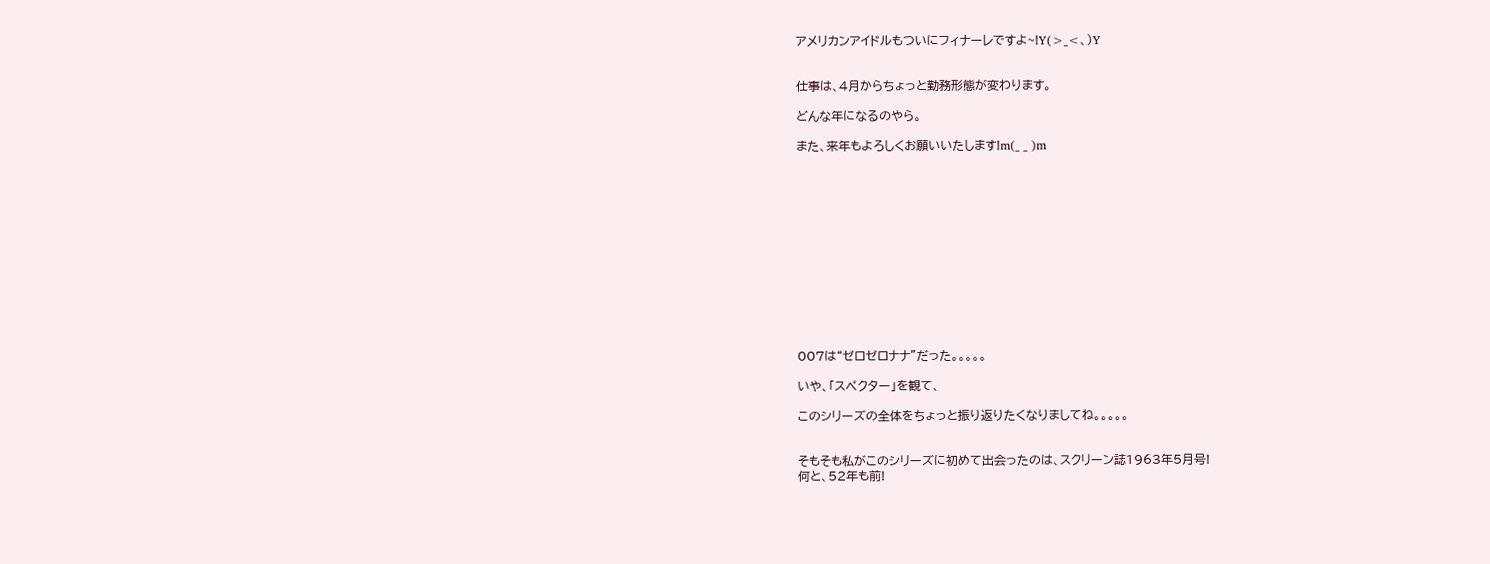アメリカンアイドルもついにフィナーレですよ~!Y(>_<、)Y


仕事は、4月からちょっと勤務形態が変わります。

どんな年になるのやら。

また、来年もよろしくお願いいたします!m(_ _ )m













007は“ゼロゼロナナ”だった。。。。。

いや、「スペクター」を観て、

このシリーズの全体をちょっと振り返りたくなりましてね。。。。。


そもそも私がこのシリーズに初めて出会ったのは、スクリーン誌1963年5月号!
何と、52年も前!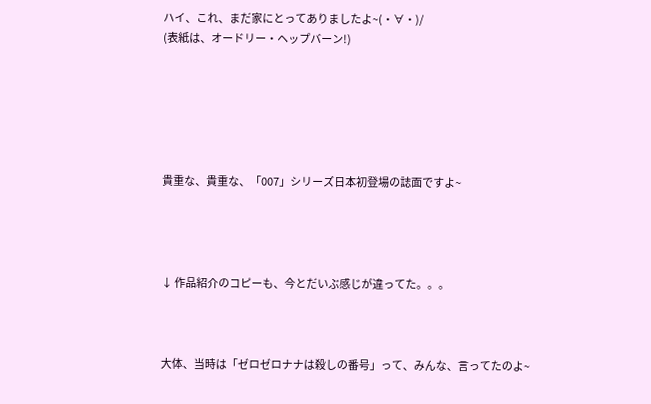ハイ、これ、まだ家にとってありましたよ~(・∀・)/
(表紙は、オードリー・ヘップバーン!)






貴重な、貴重な、「007」シリーズ日本初登場の誌面ですよ~




↓ 作品紹介のコピーも、今とだいぶ感じが違ってた。。。



大体、当時は「ゼロゼロナナは殺しの番号」って、みんな、言ってたのよ~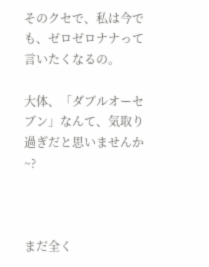そのクセで、私は今でも、ゼロゼロナナって言いたくなるの。

大体、「ダブルオーセブン」なんて、気取り過ぎだと思いませんか~?



まだ全く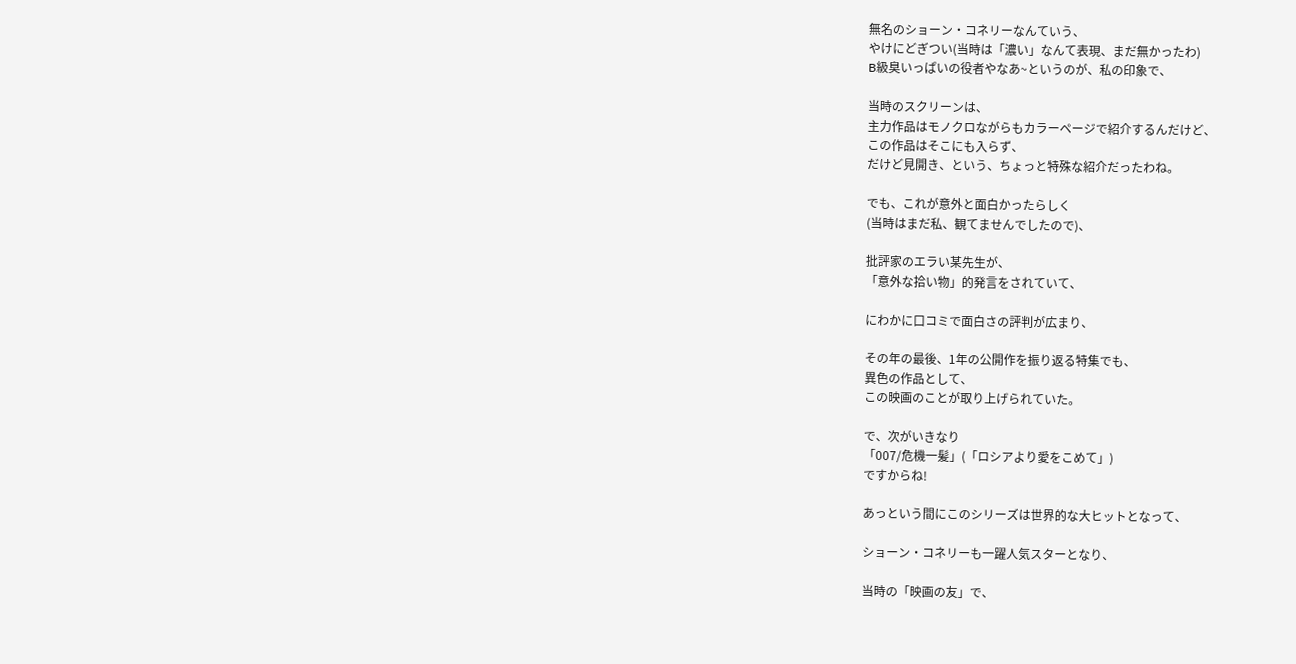無名のショーン・コネリーなんていう、
やけにどぎつい(当時は「濃い」なんて表現、まだ無かったわ)
B級臭いっぱいの役者やなあ~というのが、私の印象で、

当時のスクリーンは、
主力作品はモノクロながらもカラーページで紹介するんだけど、
この作品はそこにも入らず、
だけど見開き、という、ちょっと特殊な紹介だったわね。

でも、これが意外と面白かったらしく
(当時はまだ私、観てませんでしたので)、

批評家のエラい某先生が、
「意外な拾い物」的発言をされていて、

にわかに口コミで面白さの評判が広まり、

その年の最後、1年の公開作を振り返る特集でも、
異色の作品として、
この映画のことが取り上げられていた。

で、次がいきなり
「007/危機一髪」(「ロシアより愛をこめて」)
ですからね!

あっという間にこのシリーズは世界的な大ヒットとなって、

ショーン・コネリーも一躍人気スターとなり、

当時の「映画の友」で、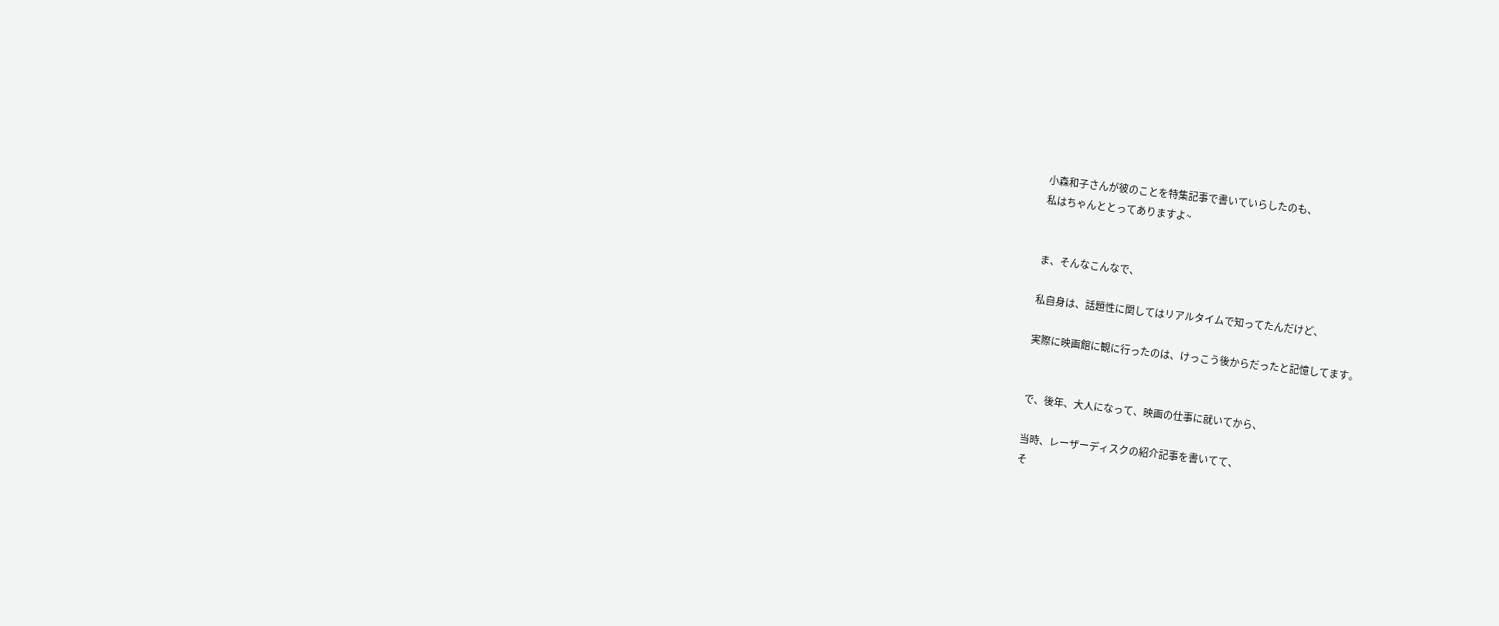小森和子さんが彼のことを特集記事で書いていらしたのも、
私はちゃんととってありますよ~


ま、そんなこんなで、

私自身は、話題性に関してはリアルタイムで知ってたんだけど、

実際に映画館に観に行ったのは、けっこう後からだったと記憶してます。


で、後年、大人になって、映画の仕事に就いてから、

当時、レーザーディスクの紹介記事を書いてて、
そ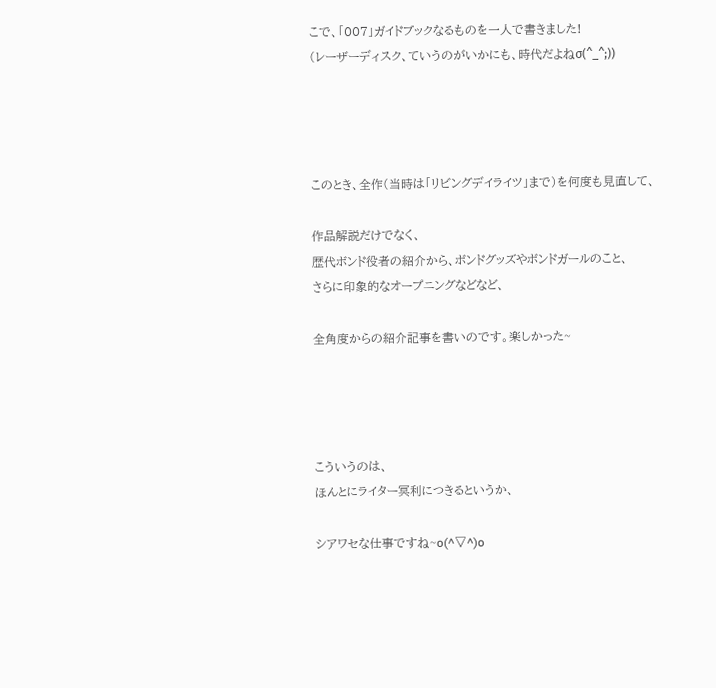こで、「007」ガイドブックなるものを一人で書きました!
(レーザーディスク、ていうのがいかにも、時代だよねσ(^_^;))




このとき、全作(当時は「リビングデイライツ」まで)を何度も見直して、

作品解説だけでなく、
歴代ボンド役者の紹介から、ボンドグッズやボンドガールのこと、
さらに印象的なオープニングなどなど、

全角度からの紹介記事を書いのです。楽しかった~




こういうのは、
ほんとにライター冥利につきるというか、

シアワセな仕事ですね~o(^▽^)o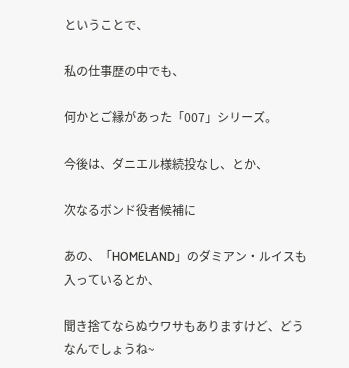ということで、

私の仕事歴の中でも、

何かとご縁があった「007」シリーズ。

今後は、ダニエル様続投なし、とか、

次なるボンド役者候補に

あの、「HOMELAND」のダミアン・ルイスも入っているとか、

聞き捨てならぬウワサもありますけど、どうなんでしょうね~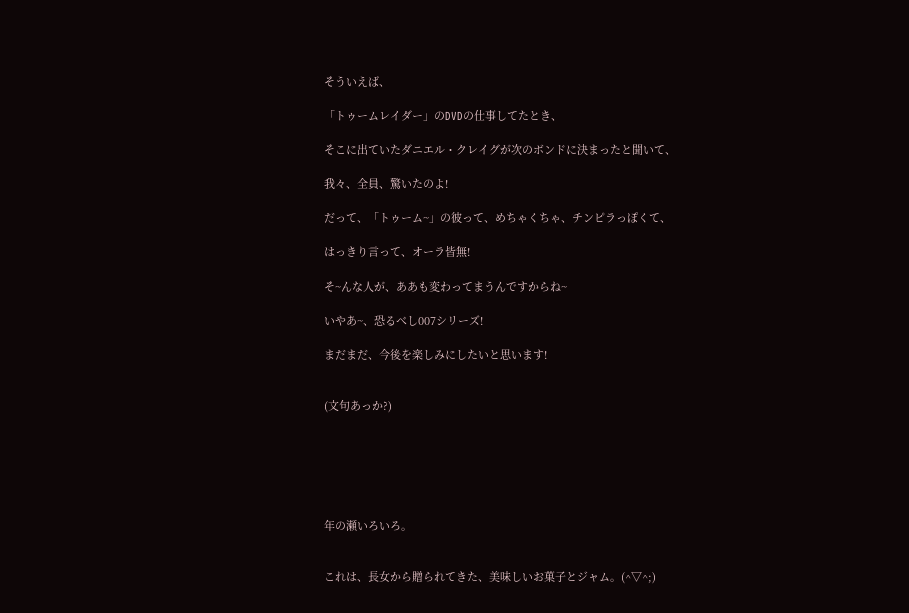そういえば、

「トゥームレイダー」のDVDの仕事してたとき、

そこに出ていたダニエル・クレイグが次のボンドに決まったと聞いて、

我々、全員、驚いたのよ!

だって、「トゥーム~」の彼って、めちゃくちゃ、チンピラっぽくて、

はっきり言って、オーラ皆無!

そ~んな人が、ああも変わってまうんですからね~

いやあ~、恐るべし007シリーズ!

まだまだ、今後を楽しみにしたいと思います!


(文句あっか?)






年の瀬いろいろ。


これは、長女から贈られてきた、美味しいお菓子とジャム。(^▽^;)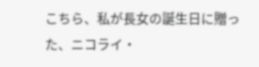こちら、私が長女の誕生日に贈った、ニコライ・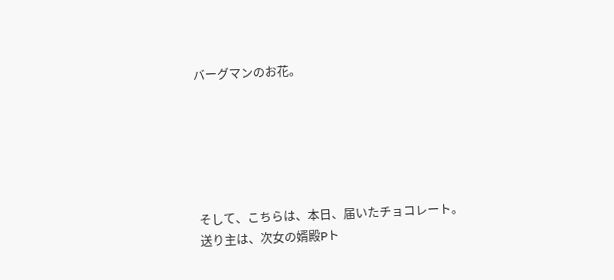バーグマンのお花。






そして、こちらは、本日、届いたチョコレート。
送り主は、次女の婿殿Pト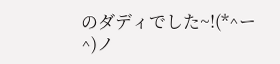のダディでした~!(*^ー^)ノ